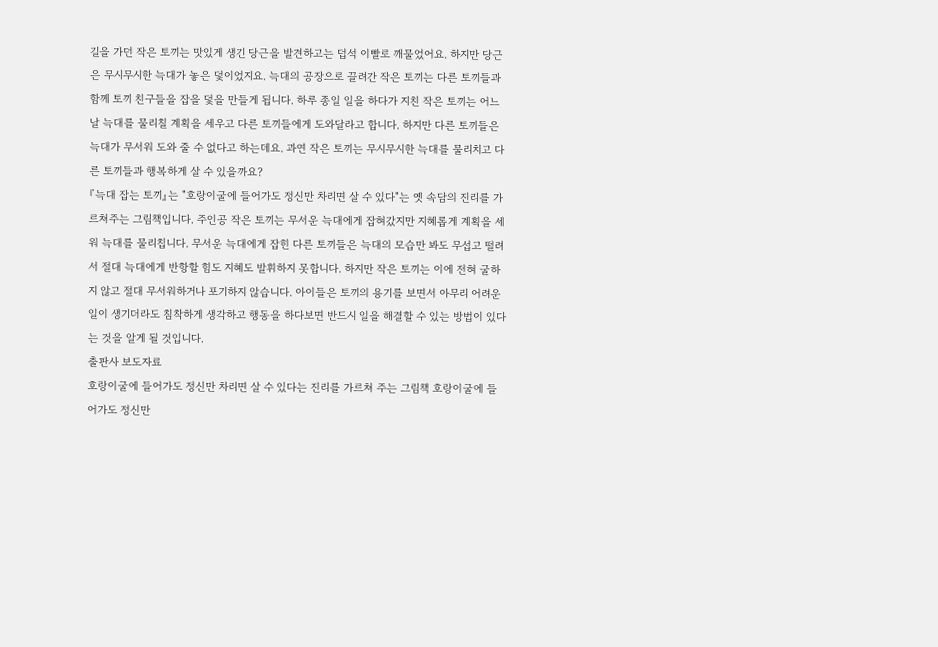길을 가던 작은 토끼는 맛있게 생긴 당근을 발견하고는 덥석 이빨로 깨물었어요. 하지만 당근은 무시무시한 늑대가 놓은 덫이었지요. 늑대의 공장으로 끌려간 작은 토끼는 다른 토끼들과 함께 토끼 친구들을 잡을 덫을 만들게 됩니다. 하루 종일 일을 하다가 지친 작은 토끼는 어느 날 늑대를 물리칠 계획을 세우고 다른 토끼들에게 도와달라고 합니다. 하지만 다른 토끼들은 늑대가 무서워 도와 줄 수 없다고 하는데요. 과연 작은 토끼는 무시무시한 늑대를 물리치고 다른 토끼들과 행복하게 살 수 있을까요?
『늑대 잡는 토끼』는 "호랑이굴에 들어가도 정신만 차리면 살 수 있다"는 옛 속담의 진리를 가르쳐주는 그림책입니다. 주인공 작은 토끼는 무서운 늑대에게 잡혀갔지만 지혜롭게 계획을 세워 늑대를 물리칩니다. 무서운 늑대에게 잡힌 다른 토끼들은 늑대의 모습만 봐도 무섭고 떨려서 절대 늑대에게 반항할 힘도 지혜도 발휘하지 못합니다. 하지만 작은 토끼는 이에 전혀 굴하지 않고 절대 무서워하거나 포기하지 않습니다. 아이들은 토끼의 용기를 보면서 아무리 어려운 일이 생기더라도 침착하게 생각하고 행동을 하다보면 반드시 일을 해결할 수 있는 방법이 있다는 것을 알게 될 것입니다.
출판사 보도자료
호랑이굴에 들어가도 정신만 차리면 살 수 있다는 진리를 가르쳐 주는 그림책 호랑이굴에 들어가도 정신만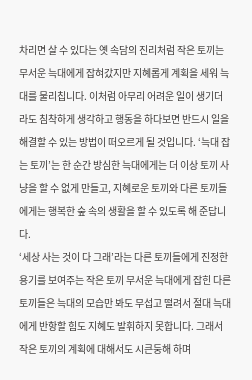차리면 살 수 있다는 옛 속담의 진리처럼 작은 토끼는 무서운 늑대에게 잡혀갔지만 지혜롭게 계획을 세워 늑대를 물리칩니다. 이처럼 아무리 어려운 일이 생기더라도 침착하게 생각하고 행동을 하다보면 반드시 일을 해결할 수 있는 방법이 떠오르게 될 것입니다. ‘늑대 잡는 토끼’는 한 순간 방심한 늑대에게는 더 이상 토끼 사냥을 할 수 없게 만들고, 지혜로운 토끼와 다른 토끼들에게는 행복한 숲 속의 생활을 할 수 있도록 해 준답니다.
‘세상 사는 것이 다 그래’라는 다른 토끼들에게 진정한 용기를 보여주는 작은 토끼 무서운 늑대에게 잡힌 다른 토끼들은 늑대의 모습만 봐도 무섭고 떨려서 절대 늑대에게 반항할 힘도 지혜도 발휘하지 못합니다. 그래서 작은 토끼의 계획에 대해서도 시큰둥해 하며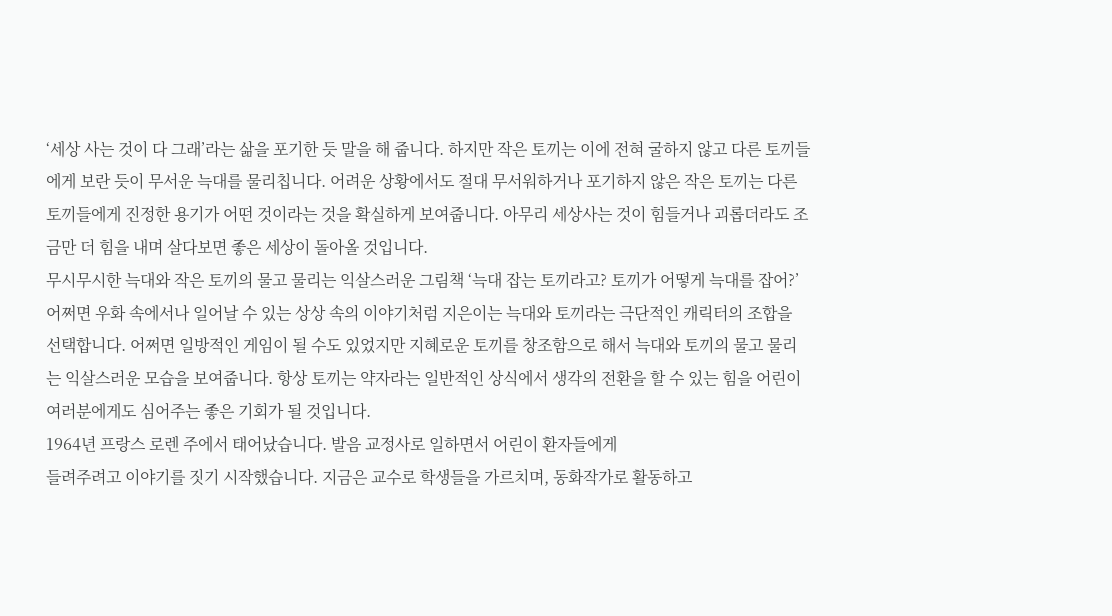‘세상 사는 것이 다 그래’라는 삶을 포기한 듯 말을 해 줍니다. 하지만 작은 토끼는 이에 전혀 굴하지 않고 다른 토끼들에게 보란 듯이 무서운 늑대를 물리칩니다. 어려운 상황에서도 절대 무서워하거나 포기하지 않은 작은 토끼는 다른 토끼들에게 진정한 용기가 어떤 것이라는 것을 확실하게 보여줍니다. 아무리 세상사는 것이 힘들거나 괴롭더라도 조금만 더 힘을 내며 살다보면 좋은 세상이 돌아올 것입니다.
무시무시한 늑대와 작은 토끼의 물고 물리는 익살스러운 그림책 ‘늑대 잡는 토끼라고? 토끼가 어떻게 늑대를 잡어?’ 어쩌면 우화 속에서나 일어날 수 있는 상상 속의 이야기처럼 지은이는 늑대와 토끼라는 극단적인 캐릭터의 조합을 선택합니다. 어쩌면 일방적인 게임이 될 수도 있었지만 지혜로운 토끼를 창조함으로 해서 늑대와 토끼의 물고 물리는 익살스러운 모습을 보여줍니다. 항상 토끼는 약자라는 일반적인 상식에서 생각의 전환을 할 수 있는 힘을 어린이 여러분에게도 심어주는 좋은 기회가 될 것입니다.
1964년 프랑스 로렌 주에서 태어났습니다. 발음 교정사로 일하면서 어린이 환자들에게
들려주려고 이야기를 짓기 시작했습니다. 지금은 교수로 학생들을 가르치며, 동화작가로 활동하고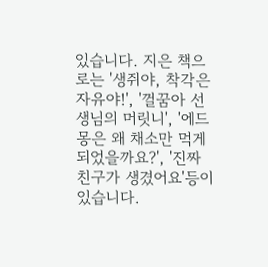있습니다. 지은 책으로는 '생쥐야, 착각은
자유야!', '껄꿈아 선생님의 머릿니', '에드몽은 왜 채소만 먹게 되었을까요?', '진짜 친구가 생겼어요'등이 있습니다.